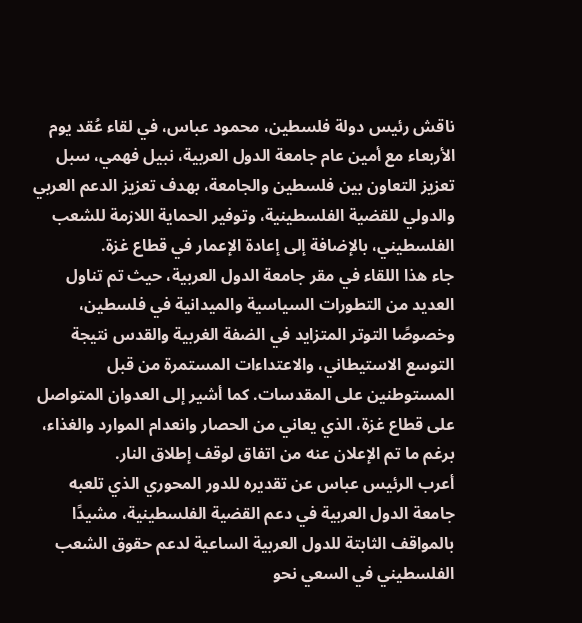ناقش رئيس دولة فلسطين، محمود عباس، في لقاء عُقد يوم الأربعاء مع أمين عام جامعة الدول العربية، نبيل فهمي، سبل تعزيز التعاون بين فلسطين والجامعة، بهدف تعزيز الدعم العربي والدولي للقضية الفلسطينية، وتوفير الحماية اللازمة للشعب الفلسطيني، بالإضافة إلى إعادة الإعمار في قطاع غزة.
جاء هذا اللقاء في مقر جامعة الدول العربية، حيث تم تناول العديد من التطورات السياسية والميدانية في فلسطين، وخصوصًا التوتر المتزايد في الضفة الغربية والقدس نتيجة التوسع الاستيطاني، والاعتداءات المستمرة من قبل المستوطنين على المقدسات. كما أشير إلى العدوان المتواصل على قطاع غزة، الذي يعاني من الحصار وانعدام الموارد والغذاء، برغم ما تم الإعلان عنه من اتفاق لوقف إطلاق النار.
أعرب الرئيس عباس عن تقديره للدور المحوري الذي تلعبه جامعة الدول العربية في دعم القضية الفلسطينية، مشيدًا بالمواقف الثابتة للدول العربية الساعية لدعم حقوق الشعب الفلسطيني في السعي نحو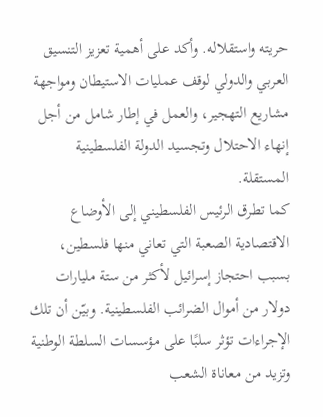حريته واستقلاله. وأكد على أهمية تعزيز التنسيق العربي والدولي لوقف عمليات الاستيطان ومواجهة مشاريع التهجير، والعمل في إطار شامل من أجل إنهاء الاحتلال وتجسيد الدولة الفلسطينية المستقلة.
كما تطرق الرئيس الفلسطيني إلى الأوضاع الاقتصادية الصعبة التي تعاني منها فلسطين، بسبب احتجاز إسرائيل لأكثر من ستة مليارات دولار من أموال الضرائب الفلسطينية. وبيّن أن تلك الإجراءات تؤثر سلبًا على مؤسسات السلطة الوطنية وتزيد من معاناة الشعب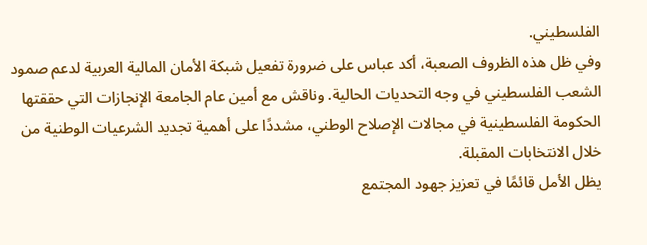الفلسطيني.
وفي ظل هذه الظروف الصعبة، أكد عباس على ضرورة تفعيل شبكة الأمان المالية العربية لدعم صمود الشعب الفلسطيني في وجه التحديات الحالية. وناقش مع أمين عام الجامعة الإنجازات التي حققتها الحكومة الفلسطينية في مجالات الإصلاح الوطني، مشددًا على أهمية تجديد الشرعيات الوطنية من خلال الانتخابات المقبلة.
يظل الأمل قائمًا في تعزيز جهود المجتمع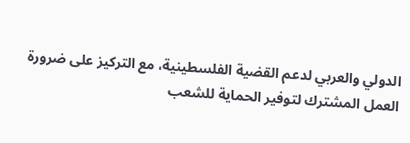الدولي والعربي لدعم القضية الفلسطينية، مع التركيز على ضرورة العمل المشترك لتوفير الحماية للشعب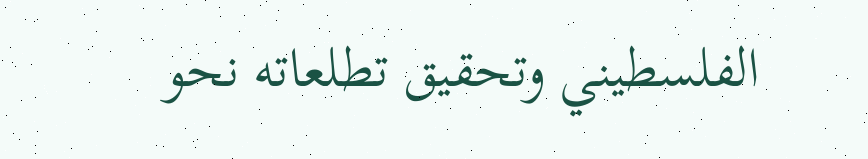الفلسطيني وتحقيق تطلعاته نحو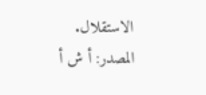الاستقلال. المصدر: أ ش أ